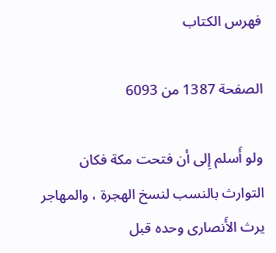فهرس الكتاب

الصفحة 1387 من 6093

ولو أَسلم إِلى أن فتحت مكة فكان التوارث بالنسب لنسخ الهجرة ، والمهاجر يرث الأَنصارى وحده قبل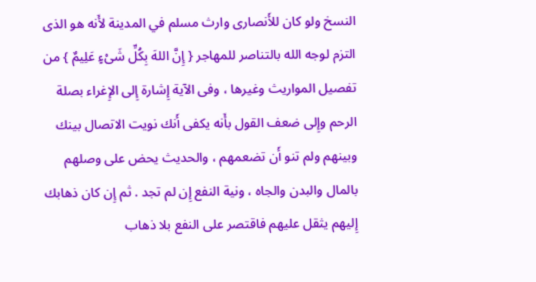النسخ ولو كان للأَنصارى وارث مسلم في المدينة لأَنه هو الذى التزم لوجه الله بالتناصر للمهاجر { إِنَّ اللهَ بِكُلِّ شَىْءٍ عَلِيمٌ } من تفصيل المواريث وغيرها ، وفى الآية إِشارة إِلى الإِغراء بصلة الرحم وإِلى ضعف القول بأَنه يكفى أَنك نويت الاتصال بينك وبينهم ولم تنو أَن تضعمهم ، والحديث يحض على وصلهم بالمال والبدن والجاه ، ونية النفع إِن لم تجد . ثم إِن كان ذهابك إِليهم يثقل عليهم فاقتصر على النفع بلا ذهاب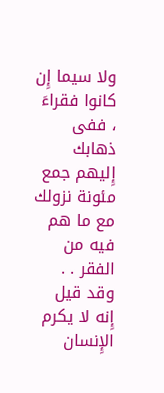ولا سيما إِن كانوا فقراءَ ، ففى ذهابك إِليهم جمع مئونة نزولك مع ما هم فيه من الفقر . . وقد قيل إِنه لا يكرم الإِنسان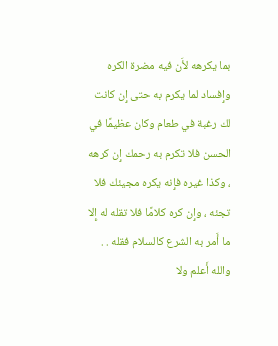بما يكرهه لأَن فيه مضرة الكره وإِفساد لما يكرم به حتى إِن كانت لك رغبة في طعام وكان عظيمًا في الحسن فلا تكرم به رحمك إِن كرهه ، وكذا غيره فإِنه يكره مجيئك فلا تجئه ، وإِن كره كلامًا فلا تقله له إِلا ما أَمر به الشرع كالسلام فقله . . والله أَعلم ولا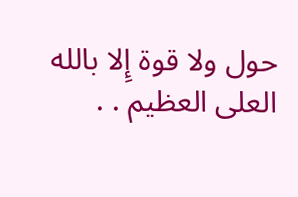حول ولا قوة إِلا بالله العلى العظيم . .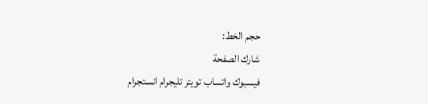حجم الخط:
شارك الصفحة
فيسبوك واتساب تويتر تليجرام انستجرام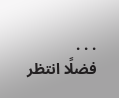. . .
فضلًا انتظر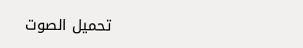تحميل الصوت